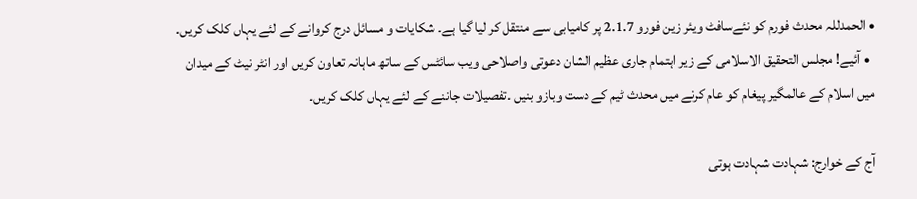• الحمدللہ محدث فورم کو نئےسافٹ ویئر زین فورو 2.1.7 پر کامیابی سے منتقل کر لیا گیا ہے۔ شکایات و مسائل درج کروانے کے لئے یہاں کلک کریں۔
  • آئیے! مجلس التحقیق الاسلامی کے زیر اہتمام جاری عظیم الشان دعوتی واصلاحی ویب سائٹس کے ساتھ ماہانہ تعاون کریں اور انٹر نیٹ کے میدان میں اسلام کے عالمگیر پیغام کو عام کرنے میں محدث ٹیم کے دست وبازو بنیں ۔تفصیلات جاننے کے لئے یہاں کلک کریں۔

آج کے خوارج: شہادت شہادت ہوتی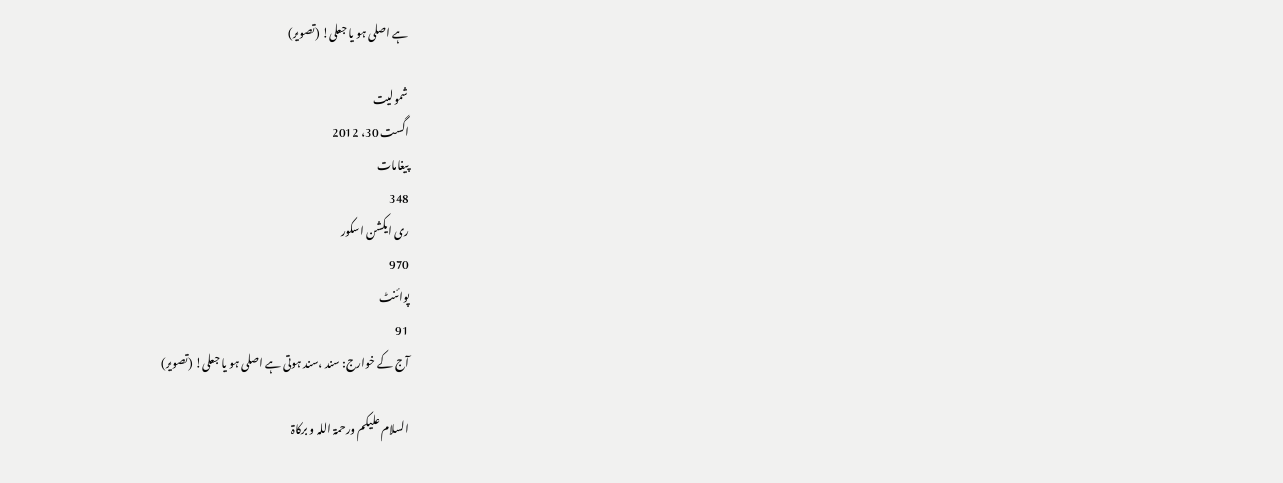ہے اصلی ہو یا جعلی! (تصویر)

شمولیت
اگست 30، 2012
پیغامات
348
ری ایکشن اسکور
970
پوائنٹ
91
آج کے خوارج: سند ،سند ہوتی ہے اصلی ہو یا جعلی! (تصویر)

السلام علیکم ورحمۃ اللہ و برکاۃ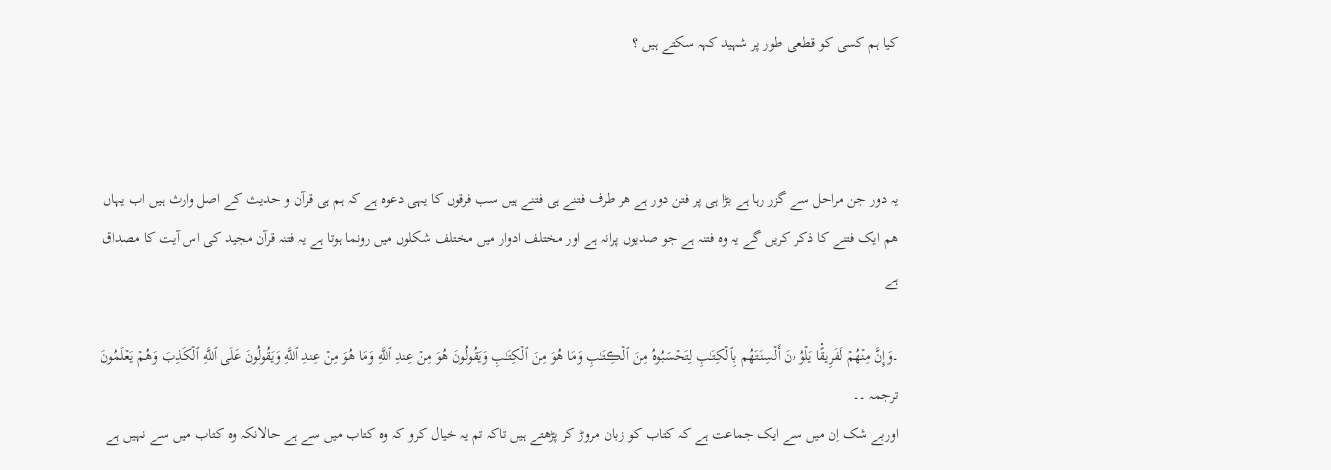کیا ہم کسی کو قطعی طور پر شہید کہہ سکتے ہیں ؟



یہ دور جن مراحل سے گزر رہا ہے بڑا ہی پر فتن دور ہے ھر طرف فتنے ہی فتنے ہیں سب فرقوں کا یہی دعوہ ہے کہ ہم ہی قرآن و حدیث کے اصل وارث ہیں اب یہاں ھم ایک فتنے کا ذکر کریں گے یہ وہ فتنہ ہے جو صدیوں پرانہ ہے اور مختلف ادوار میں مختلف شکلوں میں رونما ہوتا ہے یہ فتنہ قرآن مجید کی اس آیت کا مصداق ہے

۔وَإِنَّ مِنۡهُمۡ لَفَرِيقً۬ا يَلۡوُ ۥنَ أَلۡسِنَتَهُم بِٱلۡكِتَـٰبِ لِتَحۡسَبُوهُ مِنَ ٱلۡڪِتَـٰبِ وَمَا هُوَ مِنَ ٱلۡكِتَـٰبِ وَيَقُولُونَ هُوَ مِنۡ عِندِ ٱللَّهِ وَمَا هُوَ مِنۡ عِندِ ٱللَّهِ وَيَقُولُونَ عَلَى ٱللَّهِ ٱلۡكَذِبَ وَهُمۡ يَعۡلَمُونَ
ترجمہ ۔۔
اوربے شک اِن میں سے ایک جماعت ہے کہ کتاب کو زبان مروڑ کر پڑھتے ہیں تاکہ تم یہ خیال کرو کہ وہ کتاب میں سے ہے حالانکہ وہ کتاب میں سے نہیں ہے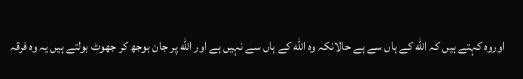اوروہ کہتے ہیں کہ الله کے ہاں سے ہے حالانکہ وہ الله کے ہاں سے نہیں ہے اور الله پر جان بوجھ کر جھوٹ بولتے ہیں یہ وہ فرقہ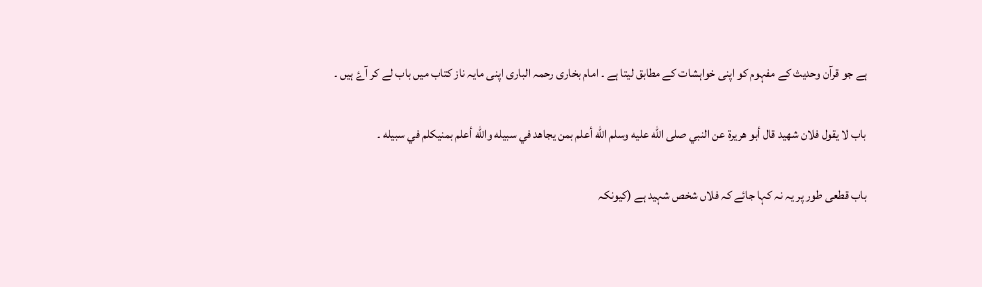ہے جو قرآن وحدیث کے مفہوم کو اپنی خواہشات کے مطابق لیتا ہے ۔ امام بخاری رحمہ الباری اپنی مایہ ناز کتاب میں باب لے کر آۓ ہیں ۔

باب لا يقول فلان شهيد قال أبو هريرة عن النبي صلى الله عليه وسلم الله أعلم بمن يجاهد في سبيله والله أعلم بمنيكلم في سبيله ۔

باب قطعی طور پر یہ نہ کہا جائے کہ فلاں شخص شہید ہے (کیونکہ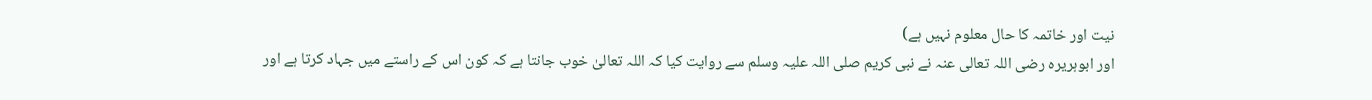نیت اور خاتمہ کا حال معلوم نہیں ہے)
اور ابوہریرہ رضی اللہ تعالی عنہ نے نبی کریم صلی اللہ علیہ وسلم سے روایت کیا کہ اللہ تعالیٰ خوب جانتا ہے کہ کون اس کے راستے میں جہاد کرتا ہے اور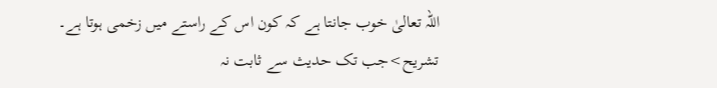اللہ تعالیٰ خوب جانتا ہے کہ کون اس کے راستے میں زخمی ہوتا ہے۔
تشریح>جب تک حدیث سے ثابت نہ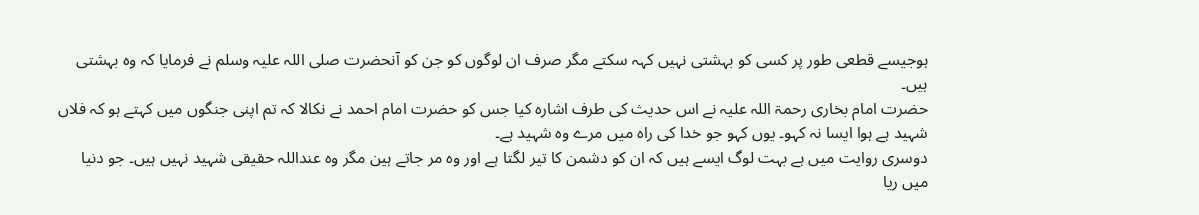ہوجیسے قطعی طور پر کسی کو بہشتی نہیں کہہ سکتے مگر صرف ان لوگوں کو جن کو آنحضرت صلی اللہ علیہ وسلم نے فرمایا کہ وہ بہشتی ہیں۔
حضرت امام بخاری رحمۃ اللہ علیہ نے اس حدیث کی طرف اشارہ کیا جس کو حضرت امام احمد نے نکالا کہ تم اپنی جنگوں میں کہتے ہو کہ فلاں شہید ہے ہوا ایسا نہ کہو۔ یوں کہو جو خدا کی راہ میں مرے وہ شہید ہے۔
دوسری روایت میں ہے بہت لوگ ایسے ہیں کہ ان کو دشمن کا تیر لگتا ہے اور وہ مر جاتے ہین مگر وہ عنداللہ حقیقی شہید نہیں ہیں۔ جو دنیا میں ریا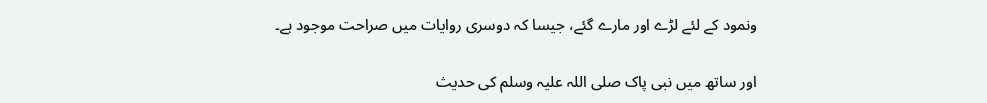ونمود کے لئے لڑے اور مارے گئے، جیسا کہ دوسری روایات میں صراحت موجود ہے۔

اور ساتھ میں نبی پاک صلی اللہ علیہ وسلم کی حدیث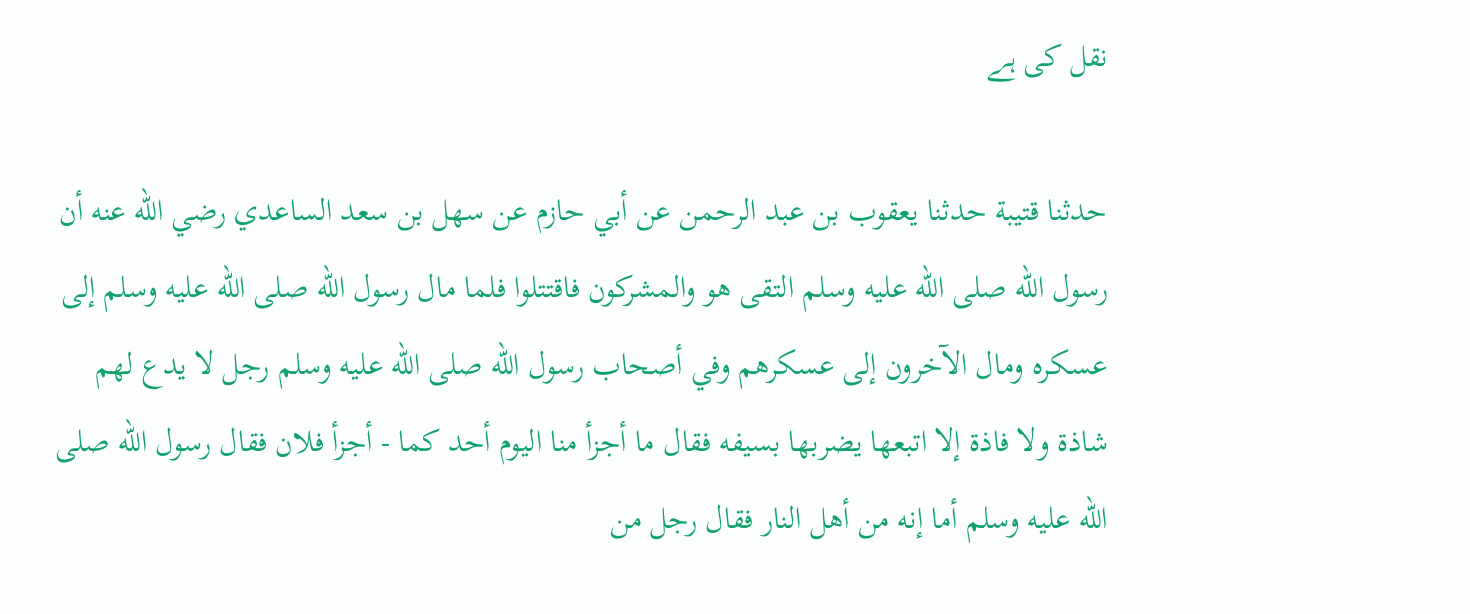نقل کی ہے

حدثنا قتيبة حدثنا يعقوب بن عبد الرحمن عن أبي حازم عن سهل بن سعد الساعدي رضي الله عنه أن رسول الله صلى الله عليه وسلم التقى هو والمشركون فاقتتلوا فلما مال رسول الله صلى الله عليه وسلم إلى عسكره ومال الآخرون إلى عسكرهم وفي أصحاب رسول الله صلى الله عليه وسلم رجل لا يدع لهم شاذة ولا فاذة إلا اتبعها يضربها بسيفه فقال ما أجزأ منا اليوم أحد كما - أجزأ فلان فقال رسول الله صلى الله عليه وسلم أما إنه من أهل النار فقال رجل من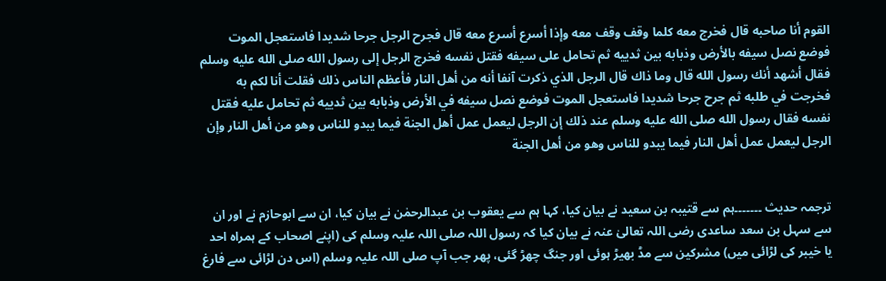القوم أنا صاحبه قال فخرج معه كلما وقف وقف معه وإذا أسرع أسرع معه قال فجرح الرجل جرحا شديدا فاستعجل الموت فوضع نصل سيفه بالأرض وذبابه بين ثدييه ثم تحامل على سيفه فقتل نفسه فخرج الرجل إلى رسول الله صلى الله عليه وسلم فقال أشهد أنك رسول الله قال وما ذاك قال الرجل الذي ذكرت آنفا أنه من أهل النار فأعظم الناس ذلك فقلت أنا لكم به فخرجت في طلبه ثم جرح جرحا شديدا فاستعجل الموت فوضع نصل سيفه في الأرض وذبابه بين ثدييه ثم تحامل عليه فقتل نفسه فقال رسول الله صلى الله عليه وسلم عند ذلك إن الرجل ليعمل عمل أهل الجنة فيما يبدو للناس وهو من أهل النار وإن الرجل ليعمل عمل أهل النار فيما يبدو للناس وهو من أهل الجنة


ترجمہ حدیث ۔۔۔۔۔۔۔ہم سے قتیبہ بن سعید نے بیان کیا، کہا ہم سے یعقوب بن عبدالرحمٰن نے بیان کیا، ان سے ابوحازم نے اور ان سے سہل بن سعد ساعدی رضی اللہ تعالیٰ عنہ نے بیان کیا کہ رسول اللہ صلی اللہ علیہ وسلم کی (اپنے اصحاب کے ہمراہ احد یا خیبر کی لڑائی میں) مشرکین سے مڈ بھیڑ ہوئی اور جنگ چھڑ گئی، پھر جب آپ صلی اللہ علیہ وسلم (اس دن لڑائی سے فارغ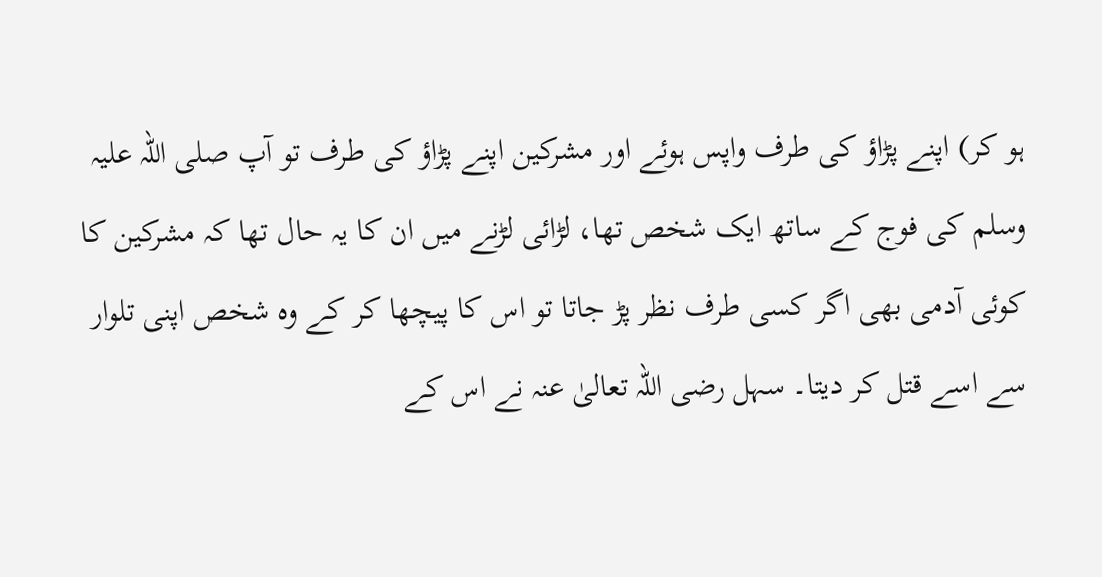ہو کر) اپنے پڑاؤ کی طرف واپس ہوئے اور مشرکین اپنے پڑاؤ کی طرف تو آپ صلی اللہ علیہ وسلم کی فوج کے ساتھ ایک شخص تھا، لڑائی لڑنے میں ان کا یہ حال تھا کہ مشرکین کا کوئی آدمی بھی اگر کسی طرف نظر پڑ جاتا تو اس کا پیچھا کر کے وہ شخص اپنی تلوار سے اسے قتل کر دیتا۔ سہل رضی اللہ تعالیٰ عنہ نے اس کے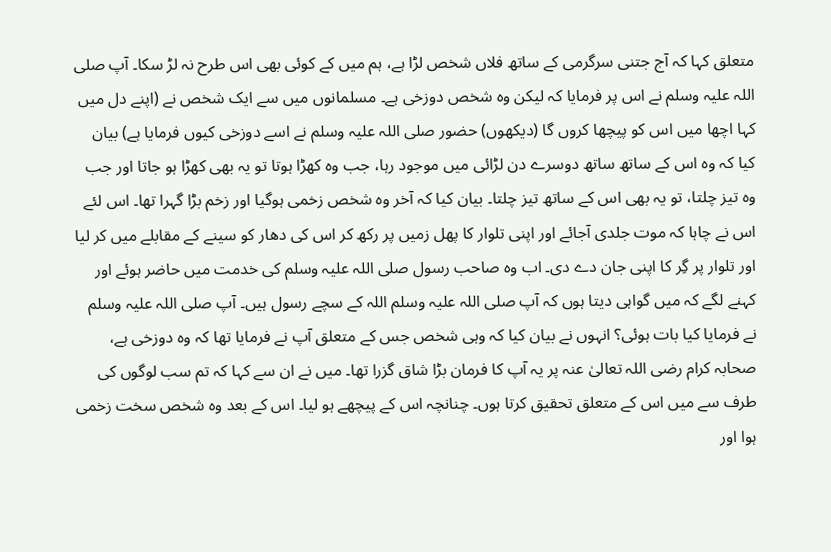متعلق کہا کہ آج جتنی سرگرمی کے ساتھ فلاں شخص لڑا ہے، ہم میں کے کوئی بھی اس طرح نہ لڑ سکا۔ آپ صلی اللہ علیہ وسلم نے اس پر فرمایا کہ لیکن وہ شخص دوزخی ہے۔ مسلمانوں میں سے ایک شخص نے (اپنے دل میں کہا اچھا میں اس کو پیچھا کروں گا (دیکھوں) حضور صلی اللہ علیہ وسلم نے اسے دوزخی کیوں فرمایا ہے) بیان کیا کہ وہ اس کے ساتھ ساتھ دوسرے دن لڑائی میں موجود رہا، جب وہ کھڑا ہوتا تو یہ بھی کھڑا ہو جاتا اور جب وہ تیز چلتا، تو یہ بھی اس کے ساتھ تیز چلتا۔ بیان کیا کہ آخر وہ شخص زخمی ہوگیا اور زخم بڑا گہرا تھا۔ اس لئے اس نے چاہا کہ موت جلدی آجائے اور اپنی تلوار کا پھل زمیں پر رکھ کر اس کی دھار کو سینے کے مقابلے میں کر لیا اور تلوار پر گِر کا اپنی جان دے دی۔ اب وہ صاحب رسول صلی اللہ علیہ وسلم کی خدمت میں حاضر ہوئے اور کہنے لگے کہ میں گواہی دیتا ہوں کہ آپ صلی اللہ علیہ وسلم اللہ کے سچے رسول ہیں۔ آپ صلی اللہ علیہ وسلم نے فرمایا کیا بات ہوئی؟ انہوں نے بیان کیا کہ وہی شخص جس کے متعلق آپ نے فرمایا تھا کہ وہ دوزخی ہے، صحابہ کرام رضی اللہ تعالیٰ عنہ پر یہ آپ کا فرمان بڑا شاق گزرا تھا۔ میں نے ان سے کہا کہ تم سب لوگوں کی طرف سے میں اس کے متعلق تحقیق کرتا ہوں۔ چنانچہ اس کے پیچھے ہو لیا۔ اس کے بعد وہ شخص سخت زخمی ہوا اور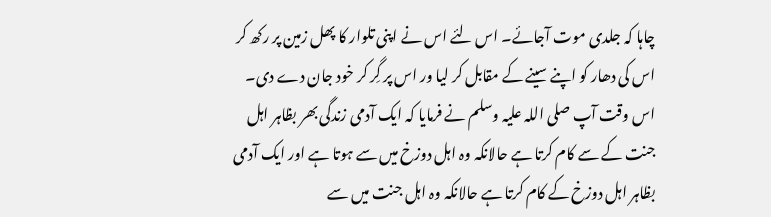چاہا کہ جلدی موت آجائے۔ اس لئے اس نے اپنی تلوار کا پھل زمین پر رکھ کر اس کی دھار کو اپنے سینے کے مقابل کر لیا ور اس پر گِر کر خود جان دے دی۔ اس وقت آپ صلی اللہ علیہ وسلم نے فرمایا کہ ایک آدمی زندگی بھر بظاہر اہل جنت کے سے کام کرتا ہے حالانکہ وہ اہل دوزخ میں سے ہوتا ہے اور ایک آدمی بظاہر اہل دوزخ کے کام کرتا ہے حالانکہ وہ اہل جنت میں سے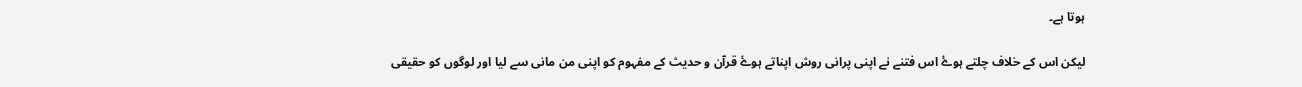ہوتا ہے۔

لیکن اس کے خلاف چلتے ہوۓ اس فتنے نے اپنی پرانی روش اپناتے ہوۓ قرآن و حدیث کے مفہوم کو اپنی من مانی سے لیا اور لوگوں کو حقیقی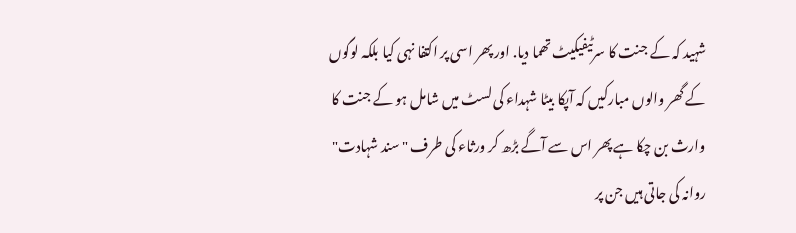شہید کہ کے جنت کا سرٹیفیکیٹ تھما دیا. اور پھر اسی پر اکتفا نہی کیا بلکہ لوگوں کے گھر والوں مبارکیں کہ آپکا بیٹا شہداء کی لسٹ میں شامل ہو کے جنت کا وارث بن چکا ہے پھر اس سے آگے بڑھ کر ورثاء کی طرف "سند شہادت" روانہ کی جاتی ہیں جن پر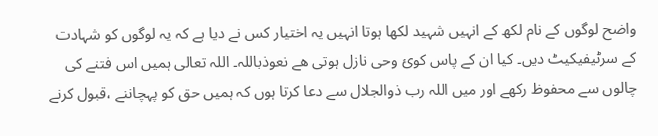واضح لوگوں کے نام لکھ کے انہیں شہید لکھا ہوتا انہیں یہ اختیار کس نے دیا ہے کہ یہ لوگوں کو شہادت کے سرٹیفیکیٹ دیں۔ کیا ان کے پاس کوئ وحی نازل ہوتی ھے نعوذباللہ۔ اللہ تعالی ہمیں اس فتنے کی چالوں سے محفوظ رکھے اور میں اللہ رب ذوالجلال سے دعا کرتا ہوں کہ ہمیں حق کو پہچاننے ،قبول کرنے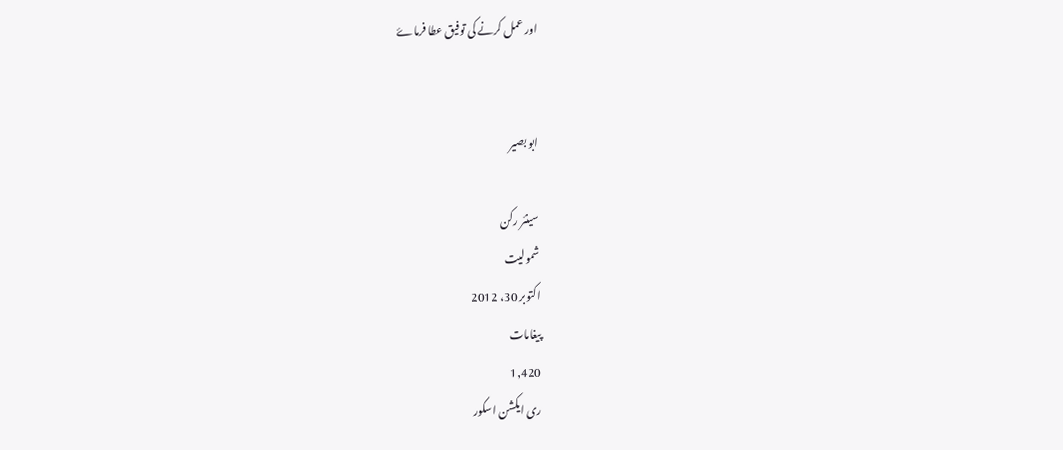اور عمل کرنے کی توفیق عطا فرماۓ


ابو بصیر

سینئر رکن
شمولیت
اکتوبر 30، 2012
پیغامات
1,420
ری ایکشن اسکور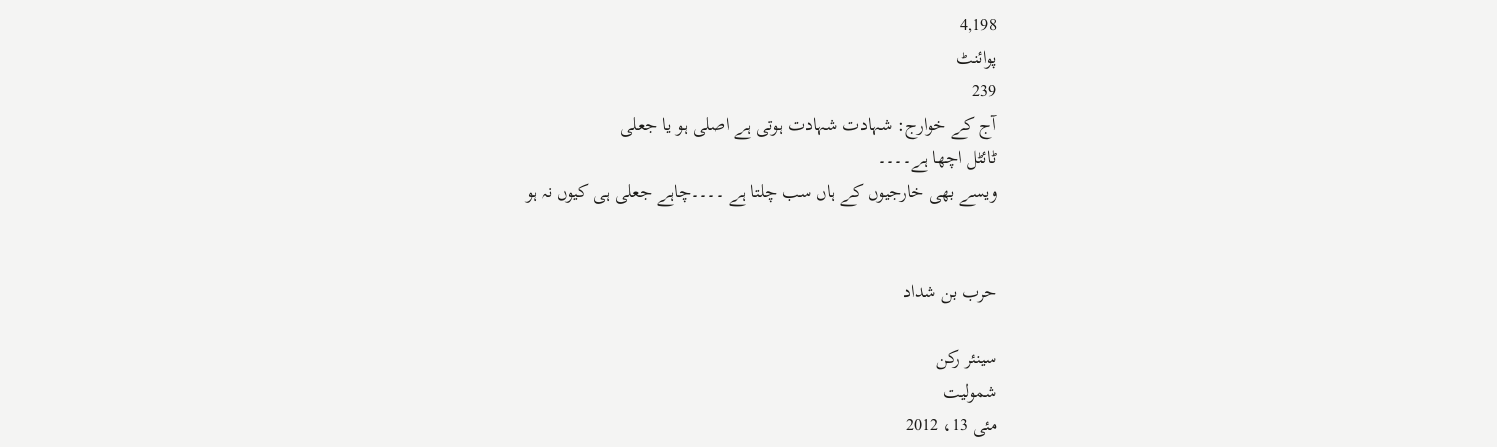4,198
پوائنٹ
239
آج کے خوارج: شہادت شہادت ہوتی ہے اصلی ہو یا جعلی
ٹائٹل اچھا ہے۔۔۔۔
ویسے بھی خارجیوں کے ہاں سب چلتا ہے ۔۔۔۔چاہے جعلی ہی کیوں نہ ہو


حرب بن شداد

سینئر رکن
شمولیت
مئی 13، 2012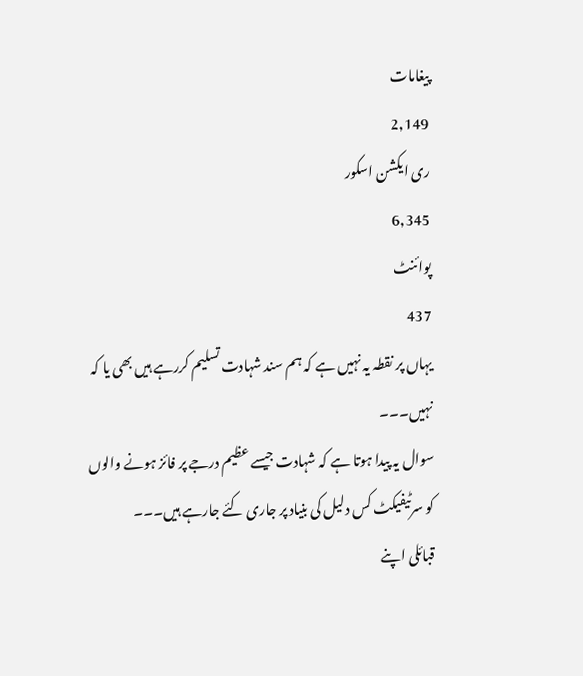پیغامات
2,149
ری ایکشن اسکور
6,345
پوائنٹ
437
یہاں پر نقطہ یہ نہیں ہے کہ ہم سند شہادت تسلیم کررہے ہیں بھی یا کہ نہیں۔۔۔
سوال یہ پیدا ہوتا ہے کہ شہادت جیسے عظیم درجے پر فائز ہونے والوں کو سرٹیفیکٹ کس دلیل کی بنیاد پر جاری کئے جارہے ہیں۔۔۔
قبائلی اپنے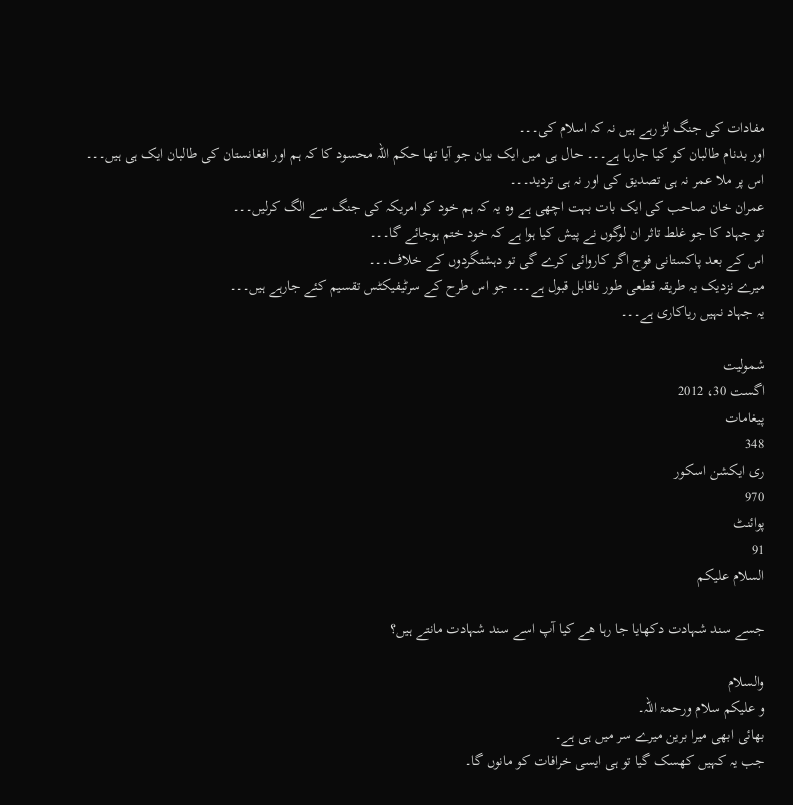مفادات کی جنگ لڑ رہے ہیں نہ کہ اسلام کی۔۔۔
اور بدنام طالبان کو کیا جارہا ہے۔۔۔ حال ہی میں ایک بیان جو آیا تھا حکم اللہ محسود کا کہ ہم اور افغانستان کی طالبان ایک ہی ہیں۔۔۔
اس پر ملا عمر نہ ہی تصدیق کی اور نہ ہی تردید۔۔۔
عمران خان صاحب کی ایک بات بہت اچھی ہے وہ یہ کہ ہم خود کو امریکہ کی جنگ سے الگ کرلیں۔۔۔
تو جہاد کا جو غلط تاثر ان لوگوں نے پیش کیا ہوا ہے کہ خود ختم ہوجائے گا۔۔۔
اس کے بعد پاکستانی فوج اگر کاروائی کرے گی تو دہشتگردوں کے خلاف۔۔۔
میرے نزدیک یہ طریقہ قطعی طور ناقابل قبول ہے۔۔۔ جو اس طرح کے سرٹیفیکٹس تقسیم کئے جارہے ہیں۔۔۔
یہ جہاد نہیں ریاکاری ہے۔۔۔

شمولیت
اگست 30، 2012
پیغامات
348
ری ایکشن اسکور
970
پوائنٹ
91
السلام علیکم

جسے سند شہادت دکھایا جا رہا ھے کیا آپ اسے سند شہادت مانتے ہیں؟

والسلام
و علیکم سلام ورحمۃ اللہ۔
بھائی ابھی میرا برین میرے سر میں ہی ہے۔
جب یہ کہیں کھسک گیا تو ہی ایسی خرافات کو مانوں گا۔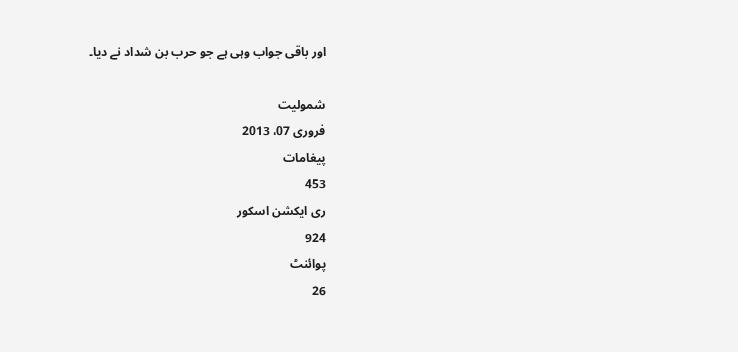اور باقی جواب وہی ہے جو حرب بن شداد نے دیا۔

شمولیت
فروری 07، 2013
پیغامات
453
ری ایکشن اسکور
924
پوائنٹ
26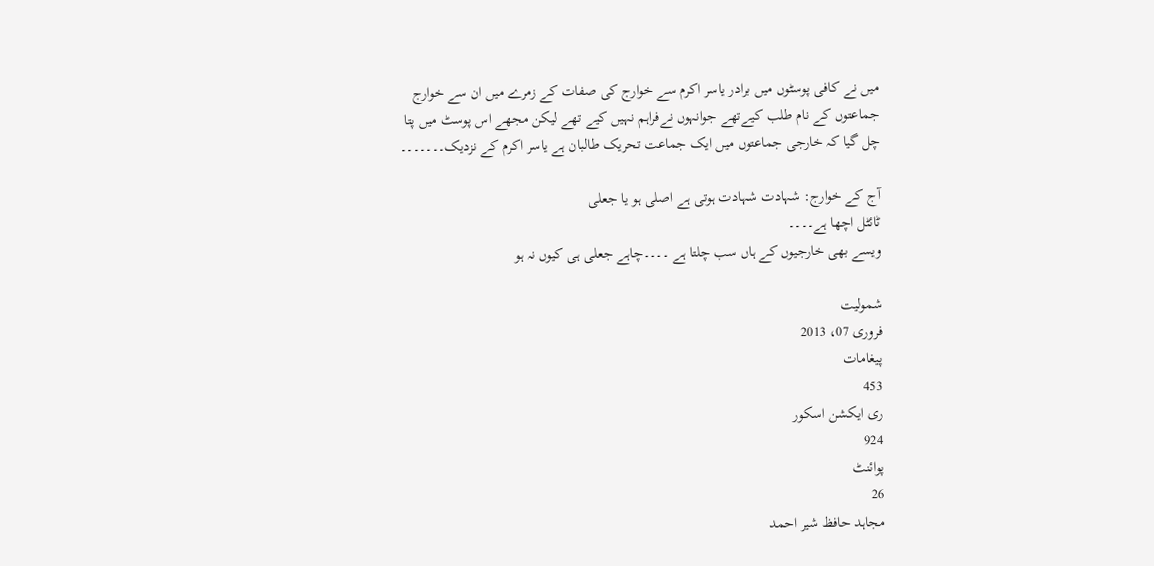میں نے کافی پوسٹوں میں برادر یاسر اکرم سے خوارج کی صفات کے زمرے میں ان سے خوارج جماعتوں کے نام طلب کیےتھے جوانہوں نےفراہم نہیں کیے تھے لیکن مجھے اس پوسٹ میں پتا چل گیا کہ خارجی جماعتوں میں ایک جماعت تحریک طالبان ہے یاسر اکرم کے نزدیک۔۔۔۔۔۔۔

آج کے خوارج: شہادت شہادت ہوتی ہے اصلی ہو یا جعلی
ٹائٹل اچھا ہے۔۔۔۔
ویسے بھی خارجیوں کے ہاں سب چلتا ہے ۔۔۔۔چاہے جعلی ہی کیوں نہ ہو

شمولیت
فروری 07، 2013
پیغامات
453
ری ایکشن اسکور
924
پوائنٹ
26
مجاہد حافظ شیر احمد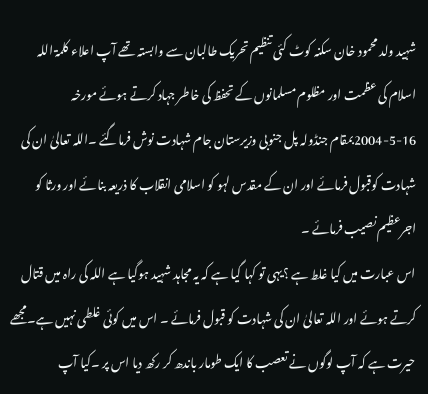شہید ولد محمود خان سکنہ کوٹ کئی تنظیم تحریک طالبان سے وابستہ تھے آپ اعلاء کلمۃ اللہ اسلام کی عظمت اور مظلوم مسلمانوں کے تحفظ کی خاطر جہاد کرتے ہوئے مورخہ 16-5-2004بمقام جنڈولہ پل جنوبی وزیرستان جام شہادت نوش فرماگئے ۔اللہ تعالیٰ ان کی شہادت کوقبول فرمائے اور ان کے مقدس لہو کو اسلامی انقلاب کا ذریعہ بنائے اور ورثا کو اجرعظیم نصیب فرمائے ۔
اس عبارت میں کیا غلط ہے ؟یہی تو کہا گیا ہے کہ یہ مجاہد شہید ہوگیا ہے اللہ کی راہ میں قتال کرتے ہوئے اور اللہ تعالیٰ ان کی شہادت کو قبول فرمائے ۔ اس میں کوئی غلطی نہیں ہے۔مجھے حیرت ہے کہ آپ لوگوں نے تعصب کا ایک طومار باندھ کر رکھ دیا اس پر ۔کیا آپ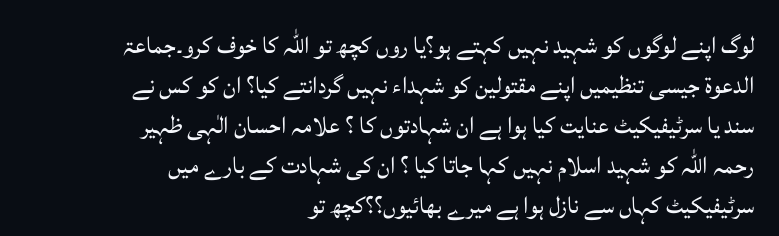لوگ اپنے لوگوں کو شہید نہیں کہتے ہو؟یا روں کچھ تو اللہ کا خوف کرو۔جماعۃ الدعوۃ جیسی تنظیمیں اپنے مقتولین کو شہداء نہیں گردانتے کیا؟ ان کو کس نے سند یا سرٹیفیکیٹ عنایت کیا ہوا ہے ان شہادتوں کا ؟ علامہ احسان الٰہی ظہیر رحمہ اللہ کو شہید اسلام نہیں کہا جاتا کیا ؟ ان کی شہادت کے بارے میں سرٹیفیکیٹ کہاں سے نازل ہوا ہے میرے بھائیوں؟؟کچھ تو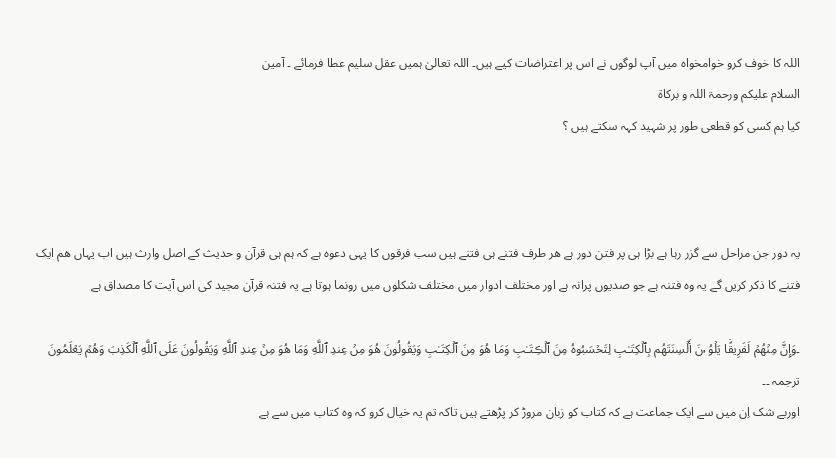اللہ کا خوف کرو خوامخواہ میں آپ لوگوں نے اس پر اعتراضات کیے ہیں۔ اللہ تعالیٰ ہمیں عقل سلیم عطا فرمائے ۔ آمین
السلام علیکم ورحمۃ اللہ و برکاۃ
کیا ہم کسی کو قطعی طور پر شہید کہہ سکتے ہیں ؟



یہ دور جن مراحل سے گزر رہا ہے بڑا ہی پر فتن دور ہے ھر طرف فتنے ہی فتنے ہیں سب فرقوں کا یہی دعوہ ہے کہ ہم ہی قرآن و حدیث کے اصل وارث ہیں اب یہاں ھم ایک فتنے کا ذکر کریں گے یہ وہ فتنہ ہے جو صدیوں پرانہ ہے اور مختلف ادوار میں مختلف شکلوں میں رونما ہوتا ہے یہ فتنہ قرآن مجید کی اس آیت کا مصداق ہے

۔وَإِنَّ مِنۡهُمۡ لَفَرِيقً۬ا يَلۡوُ ۥنَ أَلۡسِنَتَهُم بِٱلۡكِتَـٰبِ لِتَحۡسَبُوهُ مِنَ ٱلۡڪِتَـٰبِ وَمَا هُوَ مِنَ ٱلۡكِتَـٰبِ وَيَقُولُونَ هُوَ مِنۡ عِندِ ٱللَّهِ وَمَا هُوَ مِنۡ عِندِ ٱللَّهِ وَيَقُولُونَ عَلَى ٱللَّهِ ٱلۡكَذِبَ وَهُمۡ يَعۡلَمُونَ
ترجمہ ۔۔
اوربے شک اِن میں سے ایک جماعت ہے کہ کتاب کو زبان مروڑ کر پڑھتے ہیں تاکہ تم یہ خیال کرو کہ وہ کتاب میں سے ہے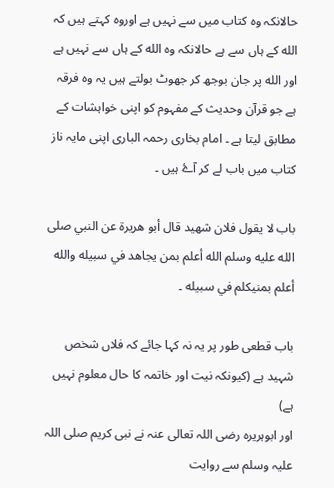حالانکہ وہ کتاب میں سے نہیں ہے اوروہ کہتے ہیں کہ الله کے ہاں سے ہے حالانکہ وہ الله کے ہاں سے نہیں ہے اور الله پر جان بوجھ کر جھوٹ بولتے ہیں یہ وہ فرقہ ہے جو قرآن وحدیث کے مفہوم کو اپنی خواہشات کے مطابق لیتا ہے ۔ امام بخاری رحمہ الباری اپنی مایہ ناز کتاب میں باب لے کر آۓ ہیں ۔

باب لا يقول فلان شهيد قال أبو هريرة عن النبي صلى الله عليه وسلم الله أعلم بمن يجاهد في سبيله والله أعلم بمنيكلم في سبيله ۔

باب قطعی طور پر یہ نہ کہا جائے کہ فلاں شخص شہید ہے (کیونکہ نیت اور خاتمہ کا حال معلوم نہیں ہے)
اور ابوہریرہ رضی اللہ تعالی عنہ نے نبی کریم صلی اللہ علیہ وسلم سے روایت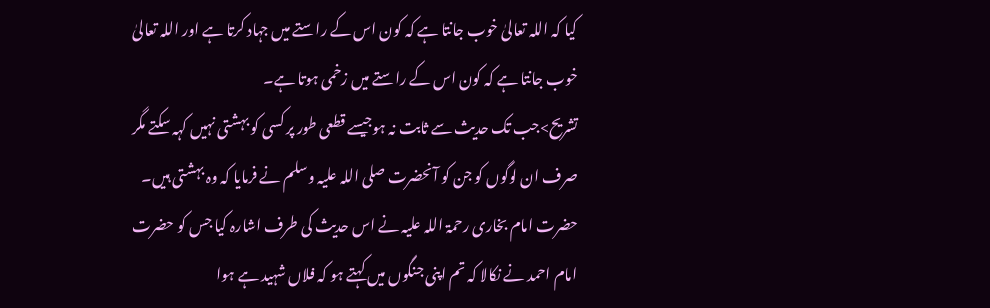کیا کہ اللہ تعالیٰ خوب جانتا ہے کہ کون اس کے راستے میں جہاد کرتا ہے اور اللہ تعالیٰ خوب جانتا ہے کہ کون اس کے راستے میں زخمی ہوتا ہے۔
تشریح>جب تک حدیث سے ثابت نہ ہوجیسے قطعی طور پر کسی کو بہشتی نہیں کہہ سکتے مگر صرف ان لوگوں کو جن کو آنحضرت صلی اللہ علیہ وسلم نے فرمایا کہ وہ بہشتی ہیں۔
حضرت امام بخاری رحمۃ اللہ علیہ نے اس حدیث کی طرف اشارہ کیا جس کو حضرت امام احمد نے نکالا کہ تم اپنی جنگوں میں کہتے ہو کہ فلاں شہید ہے ہوا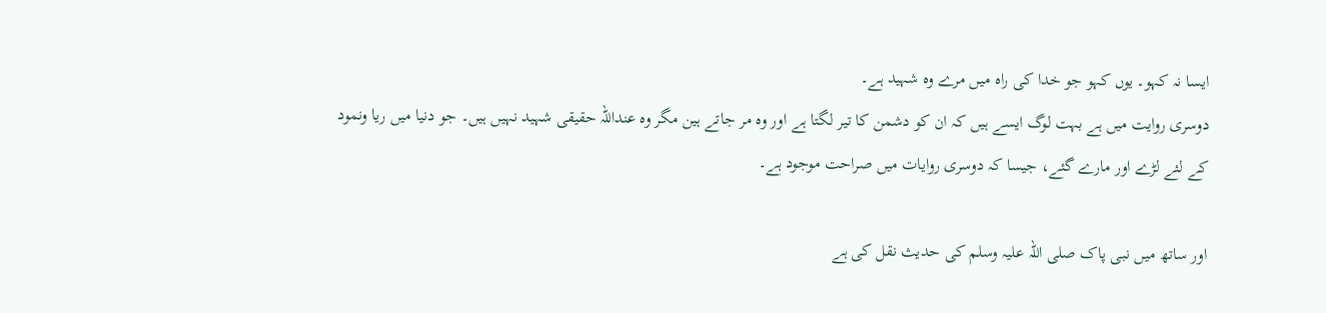ایسا نہ کہو۔ یوں کہو جو خدا کی راہ میں مرے وہ شہید ہے۔
دوسری روایت میں ہے بہت لوگ ایسے ہیں کہ ان کو دشمن کا تیر لگتا ہے اور وہ مر جاتے ہین مگر وہ عنداللہ حقیقی شہید نہیں ہیں۔ جو دنیا میں ریا ونمود کے لئے لڑے اور مارے گئے، جیسا کہ دوسری روایات میں صراحت موجود ہے۔

اور ساتھ میں نبی پاک صلی اللہ علیہ وسلم کی حدیث نقل کی ہے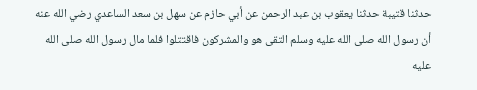حدثنا قتيبة حدثنا يعقوب بن عبد الرحمن عن أبي حازم عن سهل بن سعد الساعدي رضي الله عنه أن رسول الله صلى الله عليه وسلم التقى هو والمشركون فاقتتلوا فلما مال رسول الله صلى الله عليه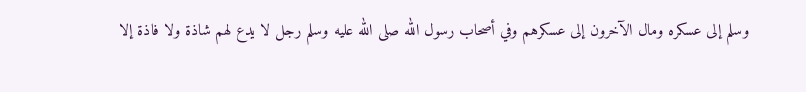وسلم إلى عسكره ومال الآخرون إلى عسكرهم وفي أصحاب رسول الله صلى الله عليه وسلم رجل لا يدع لهم شاذة ولا فاذة إلا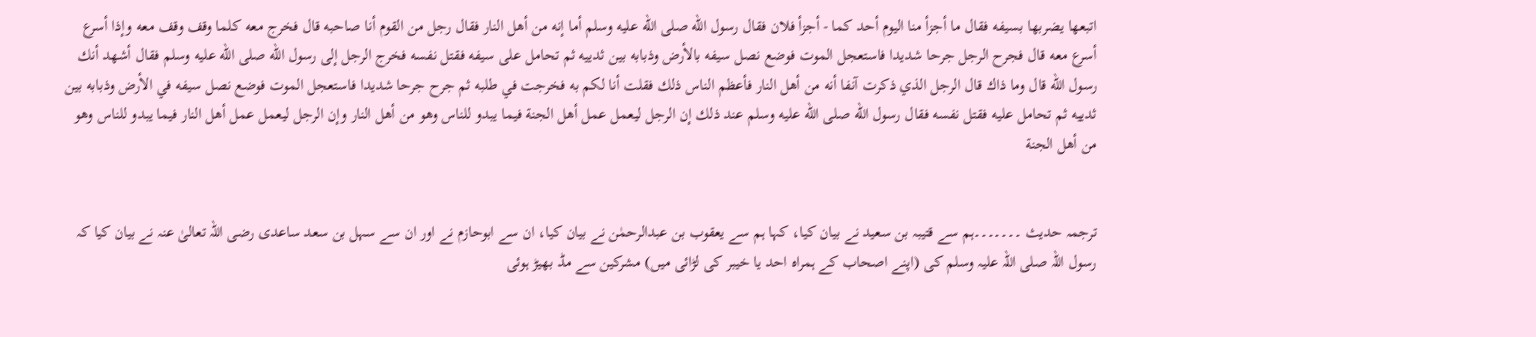اتبعها يضربها بسيفه فقال ما أجزأ منا اليوم أحد كما - أجزأ فلان فقال رسول الله صلى الله عليه وسلم أما إنه من أهل النار فقال رجل من القوم أنا صاحبه قال فخرج معه كلما وقف وقف معه وإذا أسرع أسرع معه قال فجرح الرجل جرحا شديدا فاستعجل الموت فوضع نصل سيفه بالأرض وذبابه بين ثدييه ثم تحامل على سيفه فقتل نفسه فخرج الرجل إلى رسول الله صلى الله عليه وسلم فقال أشهد أنك رسول الله قال وما ذاك قال الرجل الذي ذكرت آنفا أنه من أهل النار فأعظم الناس ذلك فقلت أنا لكم به فخرجت في طلبه ثم جرح جرحا شديدا فاستعجل الموت فوضع نصل سيفه في الأرض وذبابه بين ثدييه ثم تحامل عليه فقتل نفسه فقال رسول الله صلى الله عليه وسلم عند ذلك إن الرجل ليعمل عمل أهل الجنة فيما يبدو للناس وهو من أهل النار وإن الرجل ليعمل عمل أهل النار فيما يبدو للناس وهو من أهل الجنة


ترجمہ حدیث ۔۔۔۔۔۔۔ہم سے قتیبہ بن سعید نے بیان کیا، کہا ہم سے یعقوب بن عبدالرحمٰن نے بیان کیا، ان سے ابوحازم نے اور ان سے سہل بن سعد ساعدی رضی اللہ تعالیٰ عنہ نے بیان کیا کہ رسول اللہ صلی اللہ علیہ وسلم کی (اپنے اصحاب کے ہمراہ احد یا خیبر کی لڑائی میں) مشرکین سے مڈ بھیڑ ہوئی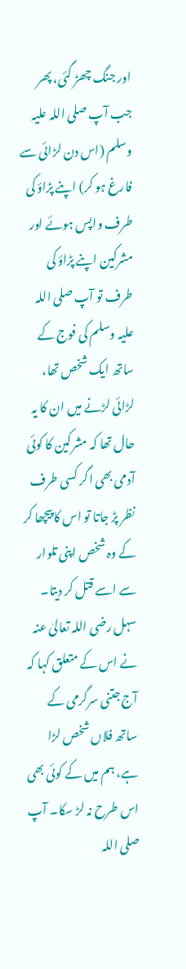اور جنگ چھڑ گئی، پھر جب آپ صلی اللہ علیہ وسلم (اس دن لڑائی سے فارغ ہو کر) اپنے پڑاؤ کی طرف واپس ہوئے اور مشرکین اپنے پڑاؤ کی طرف تو آپ صلی اللہ علیہ وسلم کی فوج کے ساتھ ایک شخص تھا، لڑائی لڑنے میں ان کا یہ حال تھا کہ مشرکین کا کوئی آدمی بھی اگر کسی طرف نظر پڑ جاتا تو اس کا پیچھا کر کے وہ شخص اپنی تلوار سے اسے قتل کر دیتا۔ سہل رضی اللہ تعالیٰ عنہ نے اس کے متعلق کہا کہ آج جتنی سرگرمی کے ساتھ فلاں شخص لڑا ہے، ہم میں کے کوئی بھی اس طرح نہ لڑ سکا۔ آپ صلی اللہ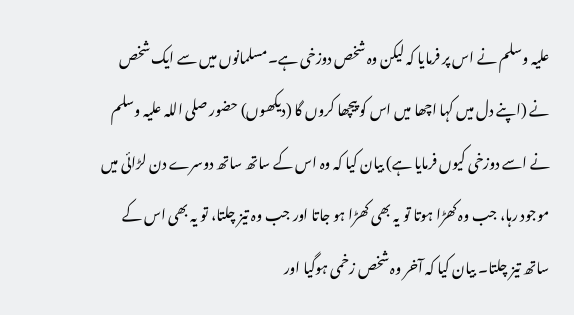علیہ وسلم نے اس پر فرمایا کہ لیکن وہ شخص دوزخی ہے۔ مسلمانوں میں سے ایک شخص نے (اپنے دل میں کہا اچھا میں اس کو پیچھا کروں گا (دیکھوں) حضور صلی اللہ علیہ وسلم نے اسے دوزخی کیوں فرمایا ہے) بیان کیا کہ وہ اس کے ساتھ ساتھ دوسرے دن لڑائی میں موجود رہا، جب وہ کھڑا ہوتا تو یہ بھی کھڑا ہو جاتا اور جب وہ تیز چلتا، تو یہ بھی اس کے ساتھ تیز چلتا۔ بیان کیا کہ آخر وہ شخص زخمی ہوگیا اور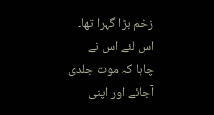زخم بڑا گہرا تھا۔ اس لئے اس نے چاہا کہ موت جلدی آجائے اور اپنی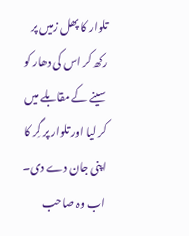تلوار کا پھل زمیں پر رکھ کر اس کی دھار کو سینے کے مقابلے میں کر لیا اور تلوار پر گِر کا اپنی جان دے دی۔ اب وہ صاحب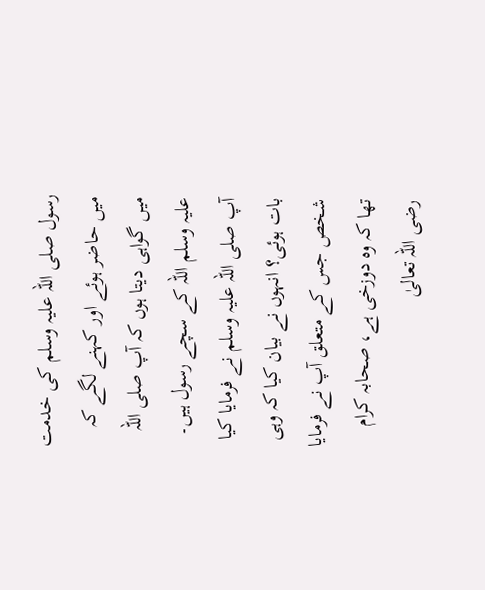رسول صلی اللہ علیہ وسلم کی خدمت میں حاضر ہوئے اور کہنے لگے کہ میں گواہی دیتا ہوں کہ آپ صلی اللہ علیہ وسلم اللہ کے سچے رسول ہیں۔ آپ صلی اللہ علیہ وسلم نے فرمایا کیا بات ہوئی؟ انہوں نے بیان کیا کہ وہی شخص جس کے متعلق آپ نے فرمایا تھا کہ وہ دوزخی ہے، صحابہ کرام رضی اللہ تعالیٰ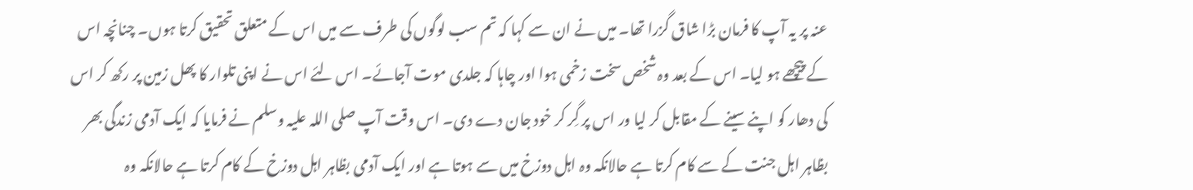عنہ پر یہ آپ کا فرمان بڑا شاق گزرا تھا۔ میں نے ان سے کہا کہ تم سب لوگوں کی طرف سے میں اس کے متعلق تحقیق کرتا ہوں۔ چنانچہ اس کے پیچھے ہو لیا۔ اس کے بعد وہ شخص سخت زخمی ہوا اور چاہا کہ جلدی موت آجائے۔ اس لئے اس نے اپنی تلوار کا پھل زمین پر رکھ کر اس کی دھار کو اپنے سینے کے مقابل کر لیا ور اس پر گِر کر خود جان دے دی۔ اس وقت آپ صلی اللہ علیہ وسلم نے فرمایا کہ ایک آدمی زندگی بھر بظاہر اہل جنت کے سے کام کرتا ہے حالانکہ وہ اہل دوزخ میں سے ہوتا ہے اور ایک آدمی بظاہر اہل دوزخ کے کام کرتا ہے حالانکہ وہ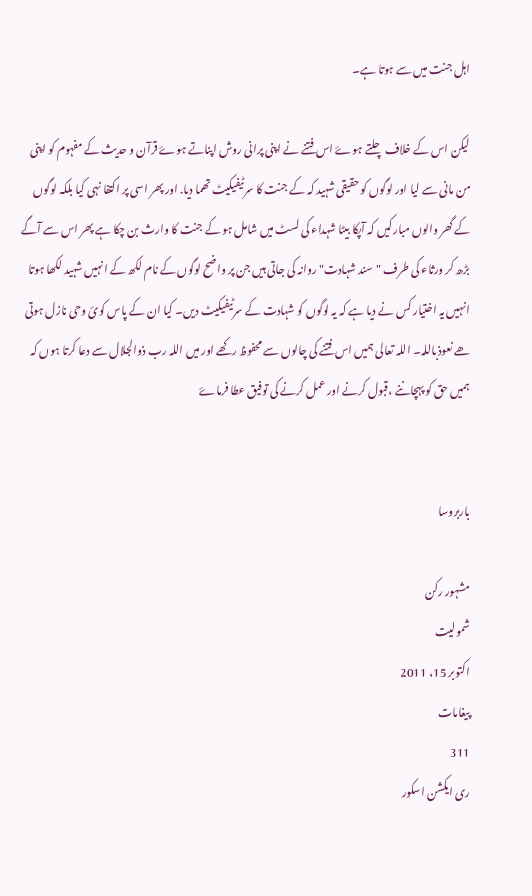اہل جنت میں سے ہوتا ہے۔

لیکن اس کے خلاف چلتے ہوۓ اس فتنے نے اپنی پرانی روش اپناتے ہوۓ قرآن و حدیث کے مفہوم کو اپنی من مانی سے لیا اور لوگوں کو حقیقی شہید کہ کے جنت کا سرٹیفیکیٹ تھما دیا. اور پھر اسی پر اکتفا نہی کیا بلکہ لوگوں کے گھر والوں مبارکیں کہ آپکا بیٹا شہداء کی لسٹ میں شامل ہو کے جنت کا وارث بن چکا ہے پھر اس سے آگے بڑھ کر ورثاء کی طرف "سند شہادت" روانہ کی جاتی ہیں جن پر واضح لوگوں کے نام لکھ کے انہیں شہید لکھا ہوتا انہیں یہ اختیار کس نے دیا ہے کہ یہ لوگوں کو شہادت کے سرٹیفیکیٹ دیں۔ کیا ان کے پاس کوئ وحی نازل ہوتی ھے نعوذباللہ۔ اللہ تعالی ہمیں اس فتنے کی چالوں سے محفوظ رکھے اور میں اللہ رب ذوالجلال سے دعا کرتا ہوں کہ ہمیں حق کو پہچاننے ،قبول کرنے اور عمل کرنے کی توفیق عطا فرماۓ


باربروسا

مشہور رکن
شمولیت
اکتوبر 15، 2011
پیغامات
311
ری ایکشن اسکور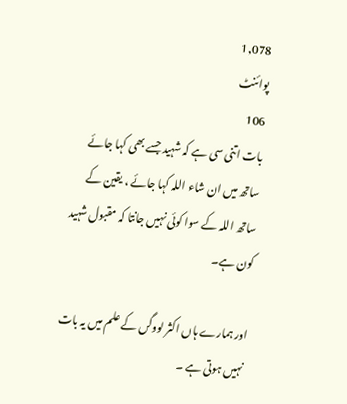1,078
پوائنٹ
106
بات اتنی سی ہے کہ شہید جسے بھی کہا جائے ساتھ میں ان شاء اللہ کہا جائے ، یقین کے ساتھ اللہ کے سوا کوئی نہیں جانتا کہ مقبول شہید کون ہے۔

اور ہمارے ہاں اکثر لووگں کے علم میں یہ بات نہیں ہوتی ہے ۔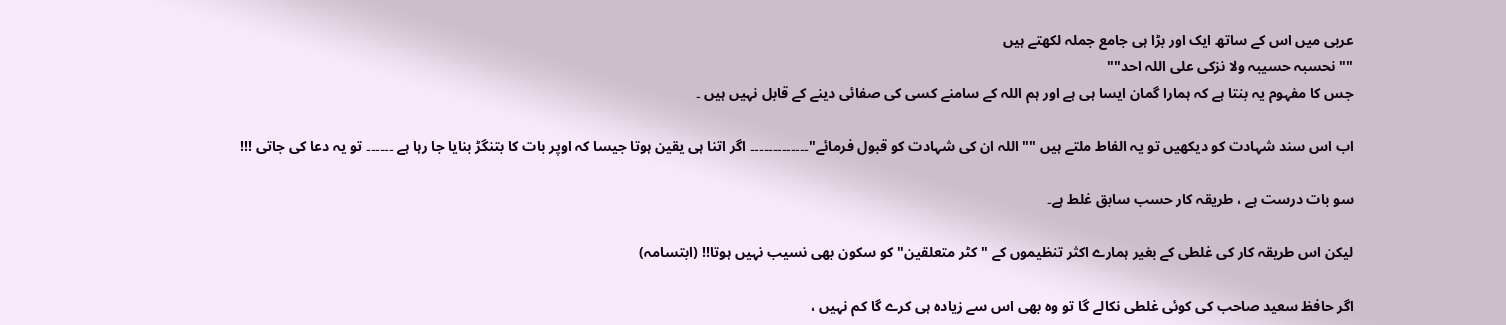عربی میں اس کے ساتھ ایک اور بڑا ہی جامع جملہ لکھتے ہیں
"" نحسبہ حسیبہ ولا نزکی علی اللہ احد""
جس کا مفہوم یہ بنتا ہے کہ ہمارا گمان ایسا ہی ہے اور ہم اللہ کے سامنے کسی کی صفائی دینے کے قابل نہیں ہیں ۔

اب اس سند شہادت کو دیکھیں تو یہ الفاط ملتے ہیں "" اللہ ان کی شہادت کو قبول فرمائے"۔۔۔۔۔۔۔۔۔۔۔۔۔ اگر اتنا ہی یقین ہوتا جیسا کہ اوپر بات کا بتنگڑ بنایا جا رہا ہے ۔۔۔۔۔۔ تو یہ دعا کی جاتی !!!

سو بات درست ہے ، طریقہ کار حسب سابق غلط ہے۔

لیکن اس طریقہ کار کی غلطی کے بغیر ہمارے اکثر تنظیموں کے "کٹر متعلقین" کو سکون بھی نسیب نہیں ہوتا!! (ابتسامہ)

اگر حافظ سعید صاحب کی کوئی غلطی نکالے گا تو وہ بھی اس سے زیادہ ہی کرے گا کم نہیں ،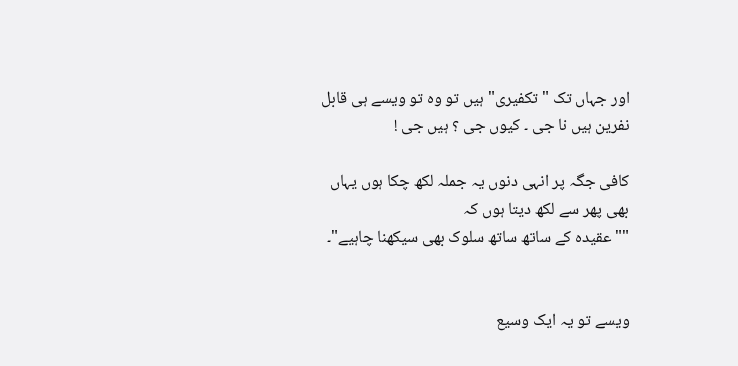اور جہاں تک " تکفیری" ہیں تو وہ تو ویسے ہی قابل نفرین ہیں نا جی ۔ کیوں جی ؟ ہیں جی !

کافی جگہ پر انہی دنوں یہ جملہ لکھ چکا ہوں یہاں بھی پھر سے لکھ دیتا ہوں کہ
"" عقیدہ کے ساتھ ساتھ سلوک بھی سیکھنا چاہیے"۔


ویسے تو یہ ایک وسیع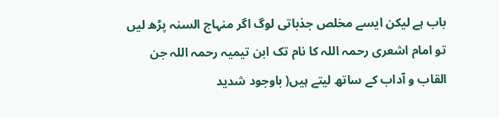باب ہے لیکن ایسے مخلص جذباتی لوگ اگر منہاج السنہ پڑھ لیں تو امام اشعری رحمہ اللہ کا نام تک ابن تیمیہ رحمہ اللہ جن القاب و آداب کے ساتھ لیتے ہیں( باوجود شدید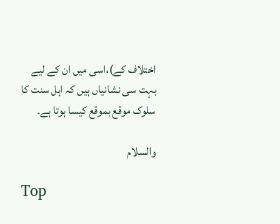اختلاف کے)،اسی میں ان کے لیے بہت سی نشانیاں ہیں کہ اہل سنت کا سلوک موقع بموقع کیسا ہوتا ہے۔

والسلام

Top